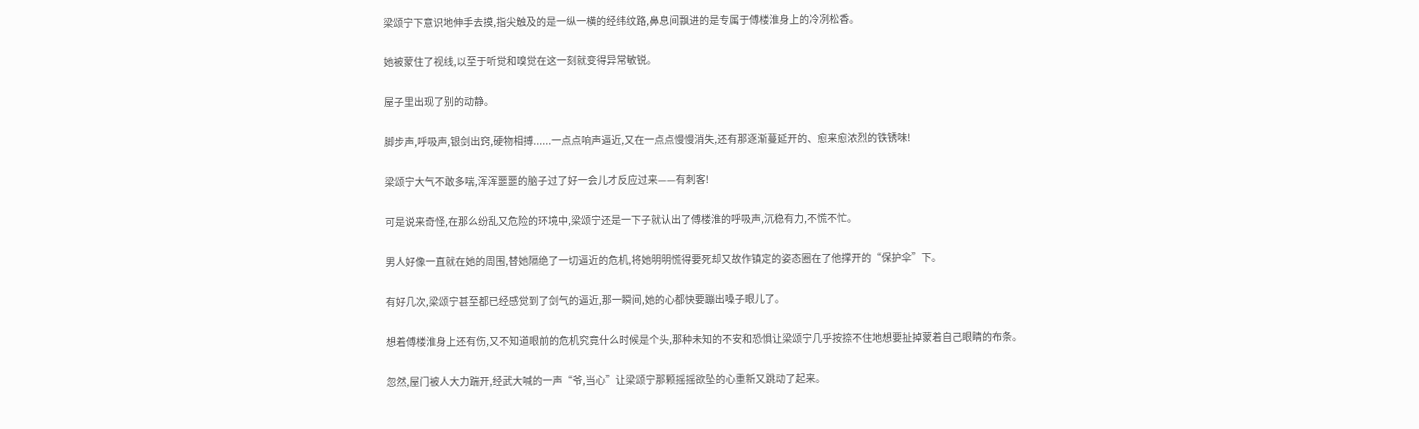梁颂宁下意识地伸手去摸,指尖触及的是一纵一横的经纬纹路,鼻息间飘进的是专属于傅楼淮身上的冷冽松香。

她被蒙住了视线,以至于听觉和嗅觉在这一刻就变得异常敏锐。

屋子里出现了别的动静。

脚步声,呼吸声,银剑出窍,硬物相搏......一点点响声逼近,又在一点点慢慢消失,还有那逐渐蔓延开的、愈来愈浓烈的铁锈味!

梁颂宁大气不敢多喘,浑浑噩噩的脑子过了好一会儿才反应过来——有刺客!

可是说来奇怪,在那么纷乱又危险的环境中,梁颂宁还是一下子就认出了傅楼淮的呼吸声,沉稳有力,不慌不忙。

男人好像一直就在她的周围,替她隔绝了一切逼近的危机,将她明明慌得要死却又故作镇定的姿态圈在了他撑开的“保护伞”下。

有好几次,梁颂宁甚至都已经感觉到了剑气的逼近,那一瞬间,她的心都快要蹦出嗓子眼儿了。

想着傅楼淮身上还有伤,又不知道眼前的危机究竟什么时候是个头,那种未知的不安和恐惧让梁颂宁几乎按捺不住地想要扯掉蒙着自己眼睛的布条。

忽然,屋门被人大力踹开,经武大喊的一声“爷,当心”让梁颂宁那颗摇摇欲坠的心重新又跳动了起来。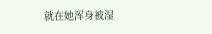就在她浑身被湿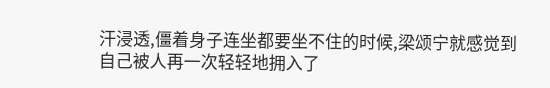汗浸透,僵着身子连坐都要坐不住的时候,梁颂宁就感觉到自己被人再一次轻轻地拥入了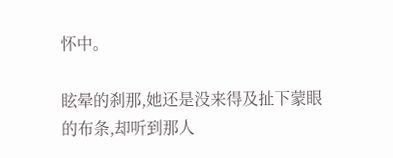怀中。

眩晕的刹那,她还是没来得及扯下蒙眼的布条,却听到那人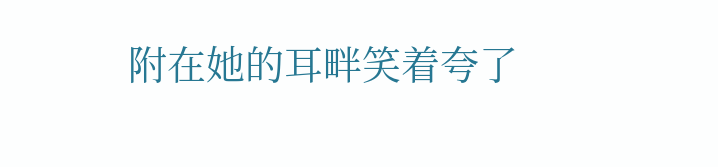附在她的耳畔笑着夸了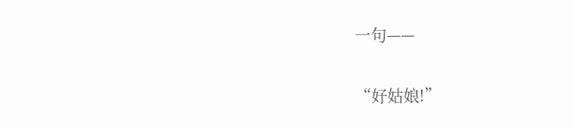一句——

“好姑娘!”